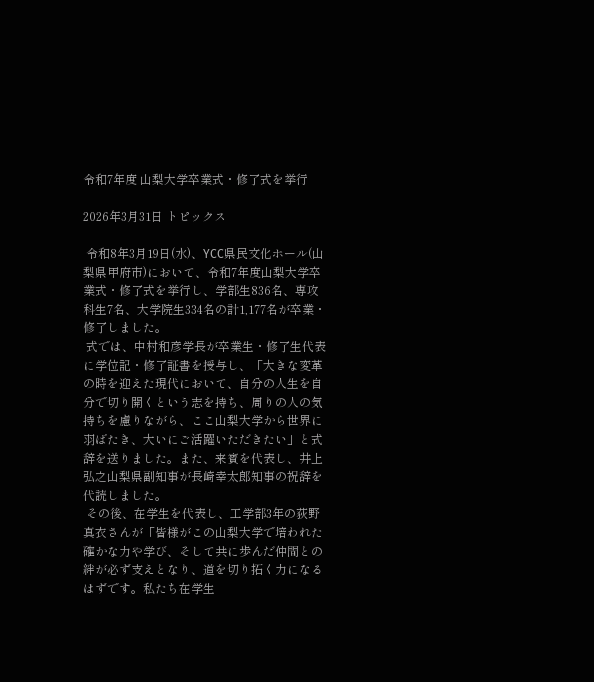令和7年度 山梨大学卒業式・修了式を挙行

2026年3月31日 トピックス

 令和8年3月19日(水)、YCC県民文化ホール(山梨県甲府市)において、令和7年度山梨大学卒業式・修了式を挙行し、学部生836名、専攻科生7名、大学院生334名の計1,177名が卒業・修了しました。
 式では、中村和彦学長が卒業生・修了生代表に学位記・修了証書を授与し、「大きな変革の時を迎えた現代において、自分の人生を自分で切り開くという志を持ち、周りの人の気持ちを慮りながら、ここ山梨大学から世界に羽ばたき、大いにご活躍いただきたい」と式辞を送りました。また、来賓を代表し、井上弘之山梨県副知事が長崎幸太郎知事の祝辞を代読しました。
 その後、在学生を代表し、工学部3年の荻野真衣さんが「皆様がこの山梨大学で培われた確かな力や学び、そして共に歩んだ仲間との絆が必ず支えとなり、道を切り拓く力になるはずです。私たち在学生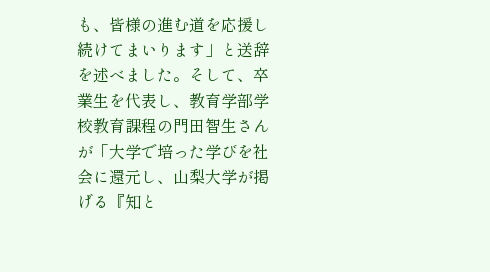も、皆様の進む道を応援し続けてまいります」と送辞を述べました。そして、卒業生を代表し、教育学部学校教育課程の門田智生さんが「大学で培った学びを社会に還元し、山梨大学が掲げる『知と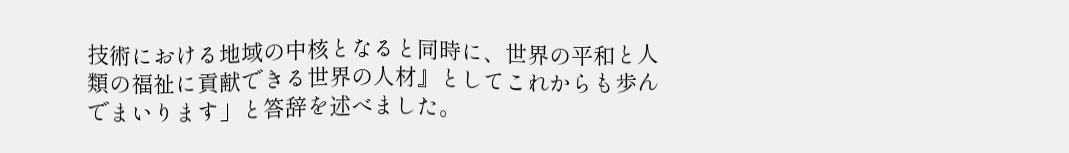技術における地域の中核となると同時に、世界の平和と人類の福祉に貢献できる世界の人材』としてこれからも歩んでまいります」と答辞を述べました。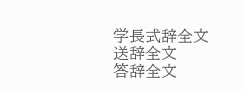学長式辞全文
送辞全文
答辞全文